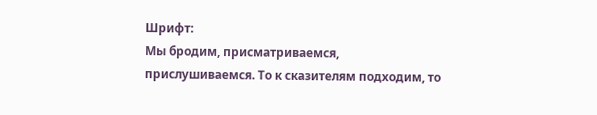Шрифт:
Мы бродим, присматриваемся, прислушиваемся. То к сказителям подходим, то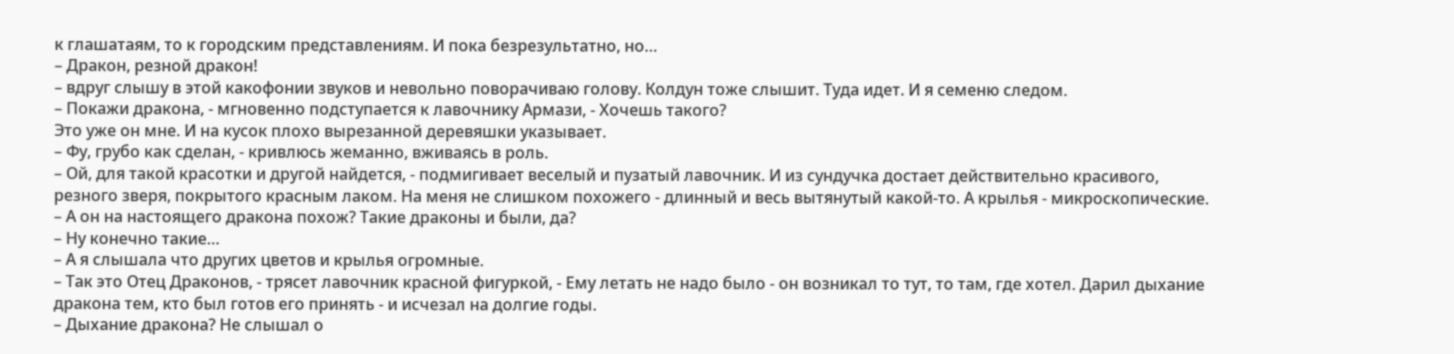к глашатаям, то к городским представлениям. И пока безрезультатно, но…
– Дракон, резной дракон!
– вдруг слышу в этой какофонии звуков и невольно поворачиваю голову. Колдун тоже слышит. Туда идет. И я семеню следом.
– Покажи дракона, - мгновенно подступается к лавочнику Армази, - Хочешь такого?
Это уже он мне. И на кусок плохо вырезанной деревяшки указывает.
– Фу, грубо как сделан, - кривлюсь жеманно, вживаясь в роль.
– Ой, для такой красотки и другой найдется, - подмигивает веселый и пузатый лавочник. И из сундучка достает действительно красивого, резного зверя, покрытого красным лаком. На меня не слишком похожего - длинный и весь вытянутый какой-то. А крылья - микроскопические.
– А он на настоящего дракона похож? Такие драконы и были, да?
– Ну конечно такие…
– А я слышала что других цветов и крылья огромные.
– Так это Отец Драконов, - трясет лавочник красной фигуркой, - Ему летать не надо было - он возникал то тут, то там, где хотел. Дарил дыхание дракона тем, кто был готов его принять - и исчезал на долгие годы.
– Дыхание дракона? Не слышал о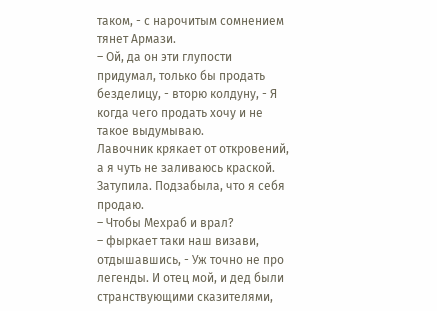таком, - с нарочитым сомнением тянет Армази.
– Ой, да он эти глупости придумал, только бы продать безделицу, - вторю колдуну, - Я когда чего продать хочу и не такое выдумываю.
Лавочник крякает от откровений, а я чуть не заливаюсь краской. Затупила. Подзабыла, что я себя продаю.
– Чтобы Мехраб и врал?
– фыркает таки наш визави, отдышавшись, - Уж точно не про легенды. И отец мой, и дед были странствующими сказителями,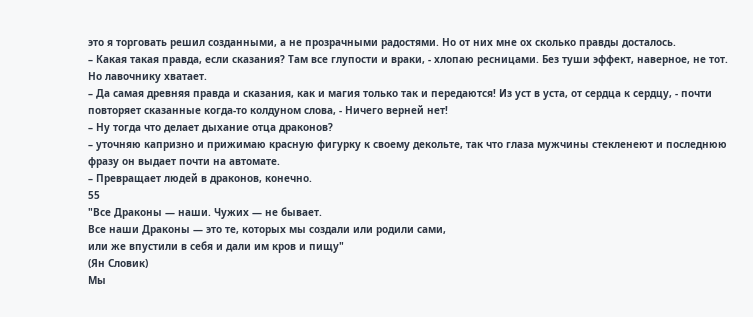это я торговать решил созданными, а не прозрачными радостями. Но от них мне ох сколько правды досталось.
– Какая такая правда, если сказания? Там все глупости и враки, - хлопаю ресницами. Без туши эффект, наверное, не тот. Но лавочнику хватает.
– Да самая древняя правда и сказания, как и магия только так и передаются! Из уст в уста, от сердца к сердцу, - почти повторяет сказанные когда-то колдуном слова, - Ничего верней нет!
– Ну тогда что делает дыхание отца драконов?
– уточняю капризно и прижимаю красную фигурку к своему декольте, так что глаза мужчины стекленеют и последнюю фразу он выдает почти на автомате.
– Превращает людей в драконов, конечно.
55
"Все Драконы — наши. Чужих — не бывает.
Все наши Драконы — это те, которых мы создали или родили сами,
или же впустили в себя и дали им кров и пищу"
(Ян Словик)
Мы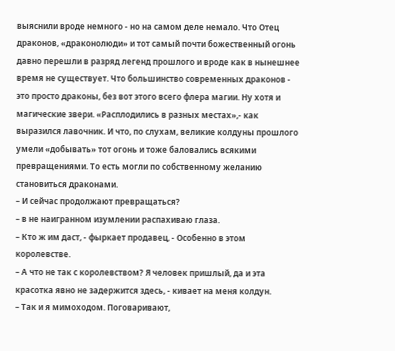выяснили вроде немного - но на самом деле немало. Что Отец драконов, «драконолюди» и тот самый почти божественный огонь давно перешли в разряд легенд прошлого и вроде как в нынешнее время не существует. Что большинство современных драконов - это просто драконы, без вот этого всего флера магии. Ну хотя и магические звери. «Расплодились в разных местах»,- как выразился лавочник. И что, по слухам, великие колдуны прошлого умели «добывать» тот огонь и тоже баловались всякими превращениями. То есть могли по собственному желанию становиться драконами.
– И сейчас продолжают превращаться?
– в не наигранном изумлении распахиваю глаза.
– Кто ж им даст, - фыркает продавец, - Особенно в этом королевстве.
– А что не так с королевством? Я человек пришлый, да и эта красотка явно не задержится здесь, - кивает на меня колдун.
– Так и я мимоходом. Поговаривают,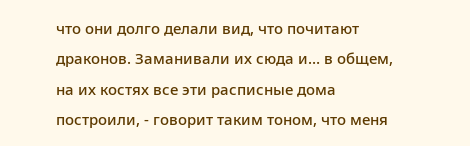что они долго делали вид, что почитают драконов. Заманивали их сюда и… в общем, на их костях все эти расписные дома построили, - говорит таким тоном, что меня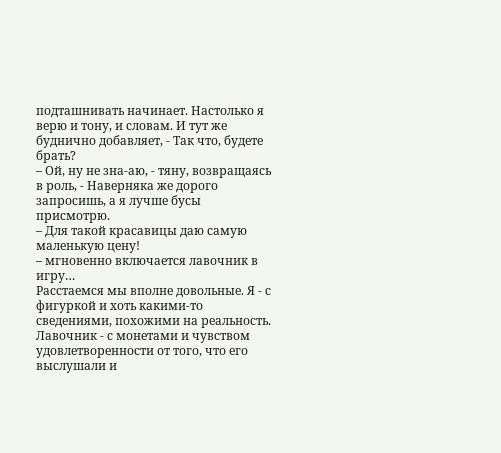подташнивать начинает. Настолько я верю и тону, и словам. И тут же буднично добавляет, - Так что, будете брать?
– Ой, ну не зна-аю, - тяну, возвращаясь в роль, - Наверняка же дорого запросишь, а я лучше бусы присмотрю.
– Для такой красавицы даю самую маленькую цену!
– мгновенно включается лавочник в игру…
Расстаемся мы вполне довольные. Я - с фигуркой и хоть какими-то сведениями, похожими на реальность. Лавочник - с монетами и чувством удовлетворенности от того, что его выслушали и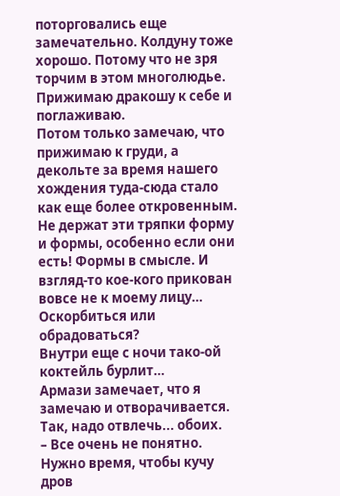поторговались еще замечательно. Колдуну тоже хорошо. Потому что не зря торчим в этом многолюдье.
Прижимаю дракошу к себе и поглаживаю.
Потом только замечаю, что прижимаю к груди, а декольте за время нашего хождения туда-сюда стало как еще более откровенным. Не держат эти тряпки форму и формы, особенно если они есть! Формы в смысле. И взгляд-то кое-кого прикован вовсе не к моему лицу…
Оскорбиться или обрадоваться?
Внутри еще с ночи тако-ой коктейль бурлит…
Армази замечает, что я замечаю и отворачивается. Так, надо отвлечь... обоих.
– Все очень не понятно. Нужно время, чтобы кучу дров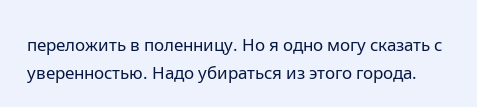переложить в поленницу. Но я одно могу сказать с уверенностью. Надо убираться из этого города.